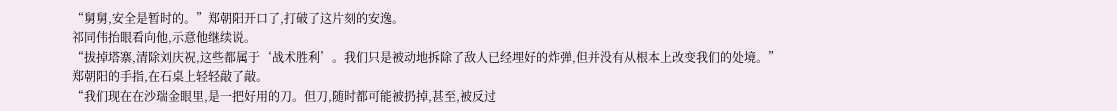“舅舅,安全是暂时的。”郑朝阳开口了,打破了这片刻的安逸。
祁同伟抬眼看向他,示意他继续说。
“拔掉塔寨,清除刘庆祝,这些都属于‘战术胜利’。我们只是被动地拆除了敌人已经埋好的炸弹,但并没有从根本上改变我们的处境。”
郑朝阳的手指,在石桌上轻轻敲了敲。
“我们现在在沙瑞金眼里,是一把好用的刀。但刀,随时都可能被扔掉,甚至,被反过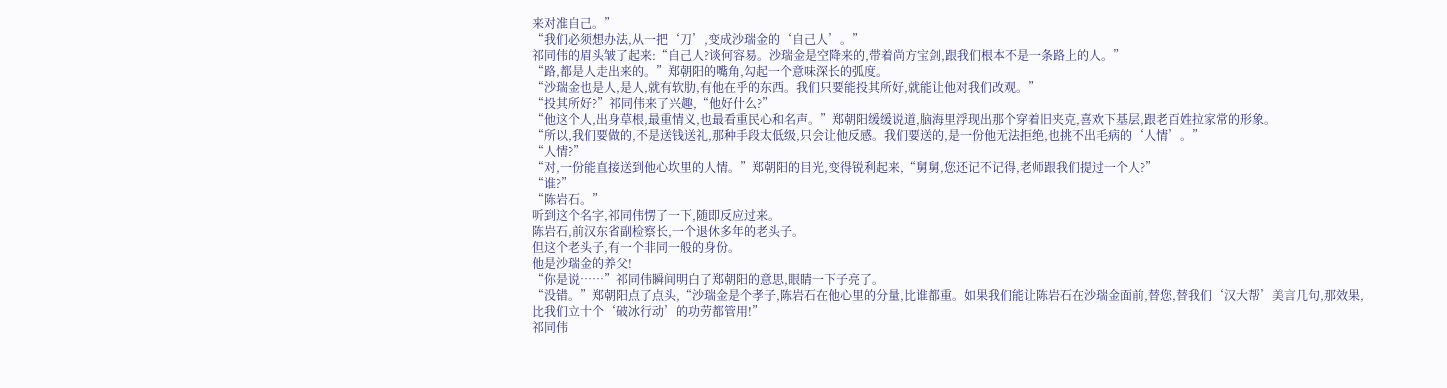来对准自己。”
“我们必须想办法,从一把‘刀’,变成沙瑞金的‘自己人’。”
祁同伟的眉头皱了起来:“自己人?谈何容易。沙瑞金是空降来的,带着尚方宝剑,跟我们根本不是一条路上的人。”
“路,都是人走出来的。”郑朝阳的嘴角,勾起一个意味深长的弧度。
“沙瑞金也是人,是人,就有软肋,有他在乎的东西。我们只要能投其所好,就能让他对我们改观。”
“投其所好?”祁同伟来了兴趣,“他好什么?”
“他这个人,出身草根,最重情义,也最看重民心和名声。”郑朝阳缓缓说道,脑海里浮现出那个穿着旧夹克,喜欢下基层,跟老百姓拉家常的形象。
“所以,我们要做的,不是送钱送礼,那种手段太低级,只会让他反感。我们要送的,是一份他无法拒绝,也挑不出毛病的‘人情’。”
“人情?”
“对,一份能直接送到他心坎里的人情。”郑朝阳的目光,变得锐利起来,“舅舅,您还记不记得,老师跟我们提过一个人?”
“谁?”
“陈岩石。”
听到这个名字,祁同伟愣了一下,随即反应过来。
陈岩石,前汉东省副检察长,一个退休多年的老头子。
但这个老头子,有一个非同一般的身份。
他是沙瑞金的养父!
“你是说……”祁同伟瞬间明白了郑朝阳的意思,眼睛一下子亮了。
“没错。”郑朝阳点了点头,“沙瑞金是个孝子,陈岩石在他心里的分量,比谁都重。如果我们能让陈岩石在沙瑞金面前,替您,替我们‘汉大帮’美言几句,那效果,比我们立十个‘破冰行动’的功劳都管用!”
祁同伟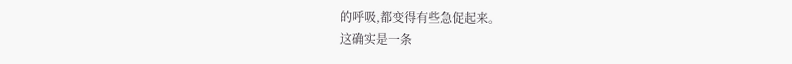的呼吸,都变得有些急促起来。
这确实是一条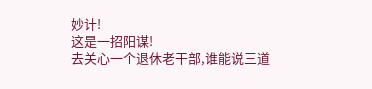妙计!
这是一招阳谋!
去关心一个退休老干部,谁能说三道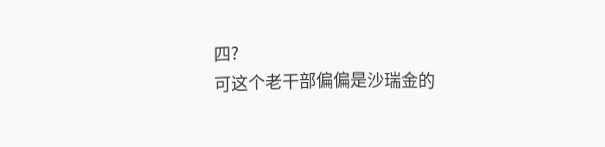四?
可这个老干部偏偏是沙瑞金的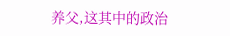养父,这其中的政治